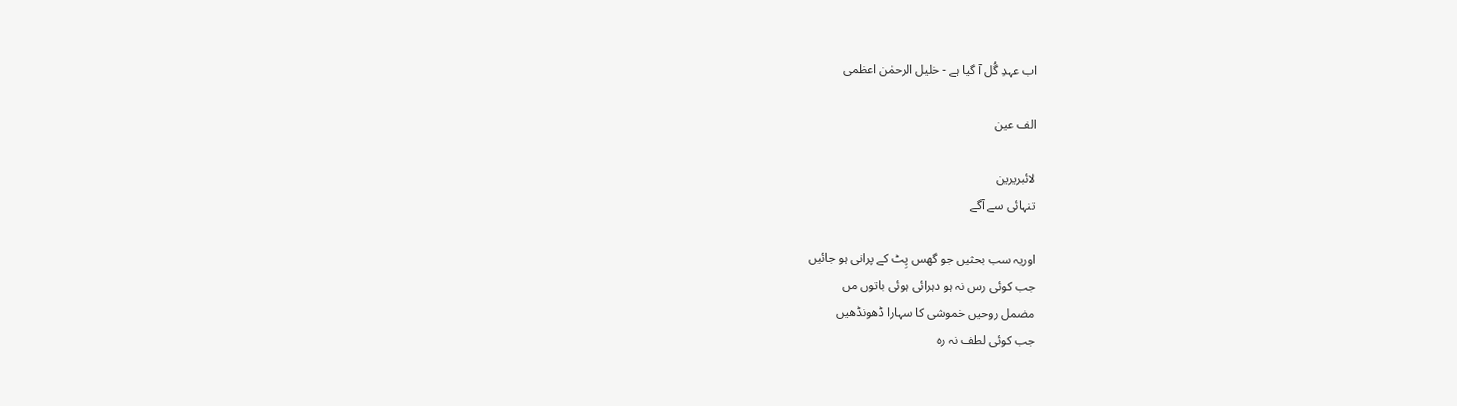اب عہدِ گُل آ گیا ہے - خلیل الرحمٰن اعظمی

الف عین

لائبریرین
تنہائی سے آگے

اوریہ سب بحثیں جو گھس پِٹ کے پرانی ہو جائیں
جب کوئی رس نہ ہو دہرائی ہوئی باتوں مں
مضمل روحیں خموشی کا سہارا ڈھونڈھیں
جب کوئی لطف نہ رہ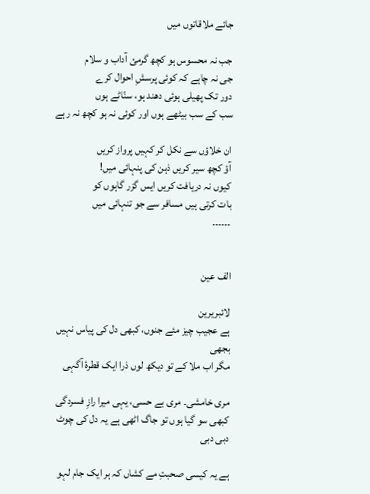جائے ملاقاتوں میں

جب نہ محسوس ہو کچھ گرمئ آداب و سلام
جی نہ چاہے کہ کوئی پرسشِ احوال کرے
دور تک پھیلی ہوئی دھند ہو، سنّاٹے ہوں
سب کے سب بیٹھے ہوں اور کوئی نہ ہو کچھ نہ رہے

ان خلاؤں سے نکل کر کہیں پرواز کریں
آؤ کچھ سیر کریں ذہن کی پنہائی میں!
کیوں نہ دریافت کریں ایس گزر گاہوں کو
بات کرتی ہیں مسافر سے جو تنہائی میں
۔۔۔۔۔۔


الف عین

لائبریرین
ہے عجیب چیز مئے جنوں، کبھی دل کی پیاس نہیں بجھی
مگر اب ملا کے تو دیکھ لوں ذرا ایک قطرۂ آگہی

مری خامشی۔ مری بے حسی، یہی میرا رازِ فسردگی
کبھی سو گیا ہوں تو جاگ اٹھی ہے یہ دل کی چوٹ دبی دبی

ہے یہ کیسی صحبتِ مے کشاں کہ ہر ایک جام لہو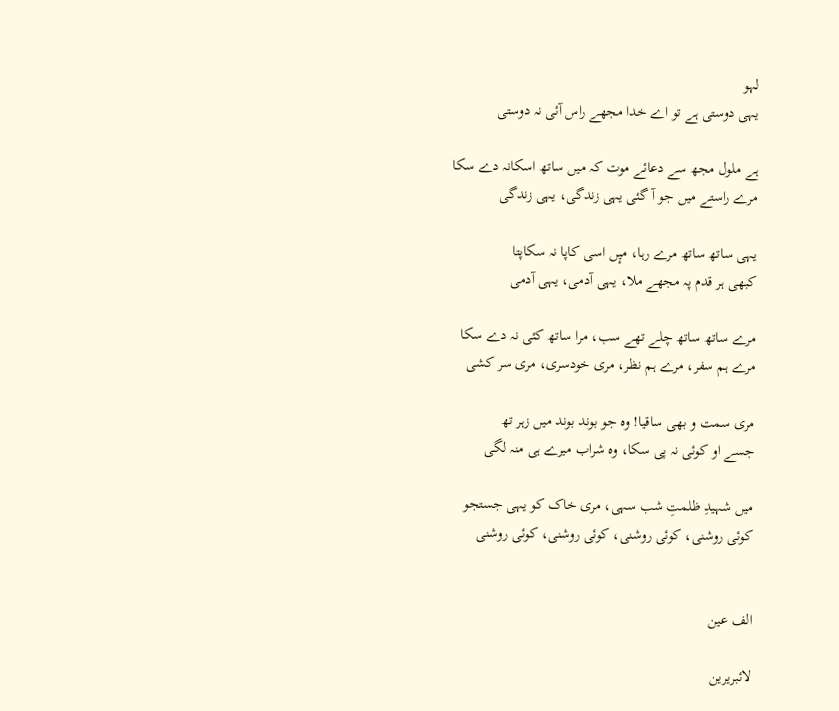لہو
یہی دوستی ہے تو اے خدا مجھے راس آئی نہ دوستی

ہے ملول مجھ سے دعائے موت کہ میں ساتھ اسکانہ دے سکا
مرے راستے میں جو آ گئی یہی زندگی، یہی زندگی

یہی ساتھ ساتھ مرے رہا، میٕں اسی کاپا نہ سکاپتا
کبھی ہر قدم پہ مجھے ملا، یہی آدمی، یہی آدمی

مرے ساتھ ساتھ چلے تھے سب، مرا ساتھ کئی نہ دے سکا
مرے ہم سفر، مرے ہم نظر، مری خودسری، مری سر کشی

مری سمت و بھی ساقیا! وہ جو بوند بوند میں زہر تھ
جسے او کوئی نہ پی سکا، وہ شراب میرے ہی منہ لگی

میں شہیدِ ظلمتِ شب سہی، مری خاک کو یہی جستجو
کوئی روشنی، کوئی روشنی، کوئی روشنی، کوئی روشنی


الف عین

لائبریرین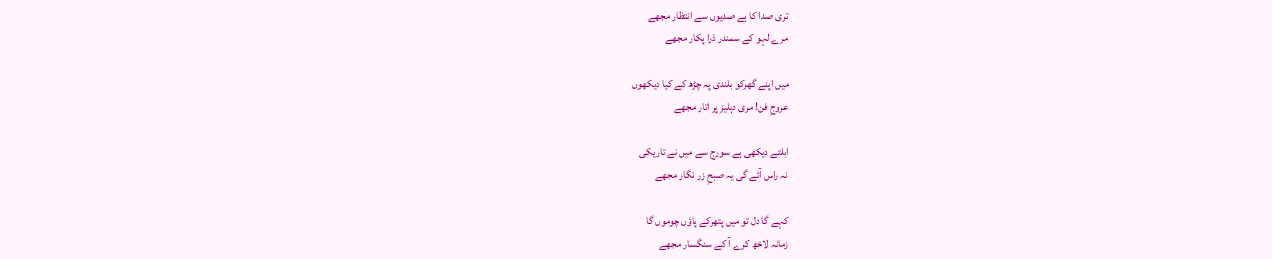تری صدا کا ہے صدیوں سے انتظار مجھے
مرے لہو کے سمندر ذرا پکار مجھے

میں اپنے گھرکو بلندی پہ چڑھ کے کیا دیکھوں
عروجِ فن! مری دہلیز پر اتار مجھے

ابلتے دیکھی ہے سورج سے میں نے تاریکی
نہ راس آئے گی یہ صبحِ زر نگار مجھے

کہے گا دل تو میں پتھرکے پاؤں چوموں گا
زمانہ لاخھ کرے آ کے سنگسار مجھے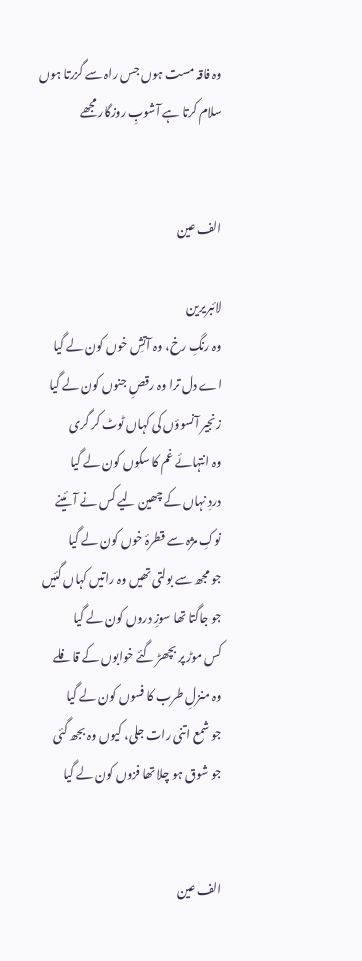وہ فاقہ مست ہوں جس راہ سے گزرتا ہوں
سلام کرتا ہے آشوبِ روزگار مجھے


الف عین

لائبریرین
وہ رنگِ رخ، وہ آتشِ خوں کون لے گیا
اے دل ترا وہ رقصِ جنوں کون لے گیا
زنجیر آنسوؤں کی کہاں ٹوٹ کر گری
وہ انتہائے غم کا سکوں کون لے گیا
دردِ نہاں کے چھین لیے کس نے آ ئینے
نوکِ مژہ سے قطرۂ خوں کون لے گیا
جو مجھ سے بولتی تھیں وہ راتیں کہاں گئیں
جو جاگتا تھا سوزِ دروں کون لے گیا
کس موڑ پر بچھڑ گئے خوابوں کے قافلے
وہ منزلِ طرب کا فسوں کون لے گیا
جو شمع اتنی رات جلی، کیوں وہ بجھ گئی
جو شوق ہو چلا تھا فزوں کون لے گیا


الف عین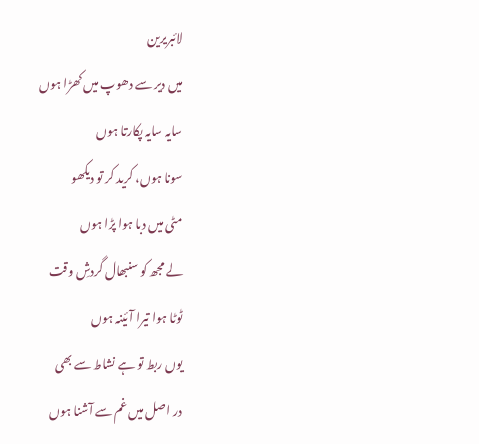لائبریرین
میں دیر سے دھوپ میں کھڑا ہوں
سایہ سایہ پکارتا ہوں
سونا ہوں، کرید کر تو دیکھو
مٹی میں دبا ہوا پڑا ہوں
لے مجھ کو سنبھال گردشِ وقت
ٹوٹا ہوا تیرا آئینہ ہوں
یوں ربط تو ہے نشاط سے بھی
در اصل میں غم سے آشنا ہوں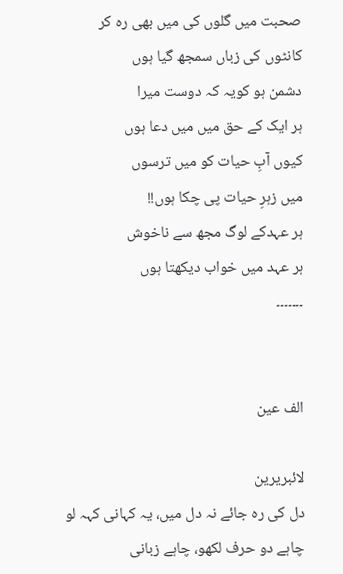صحبت میں گلوں کی میں بھی رہ کر
کانٹوں کی زباں سمجھ گیا ہوں
دشمن ہو کویہ کہ دوست میرا
ہر ایک کے حق میں میں دعا ہوں
کیوں آبِ حیات کو میں ترسوں
میں زہرِ حیات پی چکا ہوں!!
ہر عہدکے لوگ مجھ سے ناخوش
ہر عہد میں خواب دیکھتا ہوں
۔۔۔۔۔۔۔


الف عین

لائبریرین
دل کی رہ جائے نہ دل میں، یہ کہانی کہہ لو
چاہے دو حرف لکھو، چاہے زبانی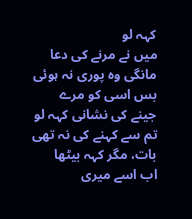کہہ لو
میں نے مرنے کی دعا مانگی وہ پوری نہ ہوئی
بس اسی کو مرے جینے کی نشانی کہہ لو
تم سے کہنے کی نہ تھی بات، مگر کہہ بیٹھا
اب اسے میری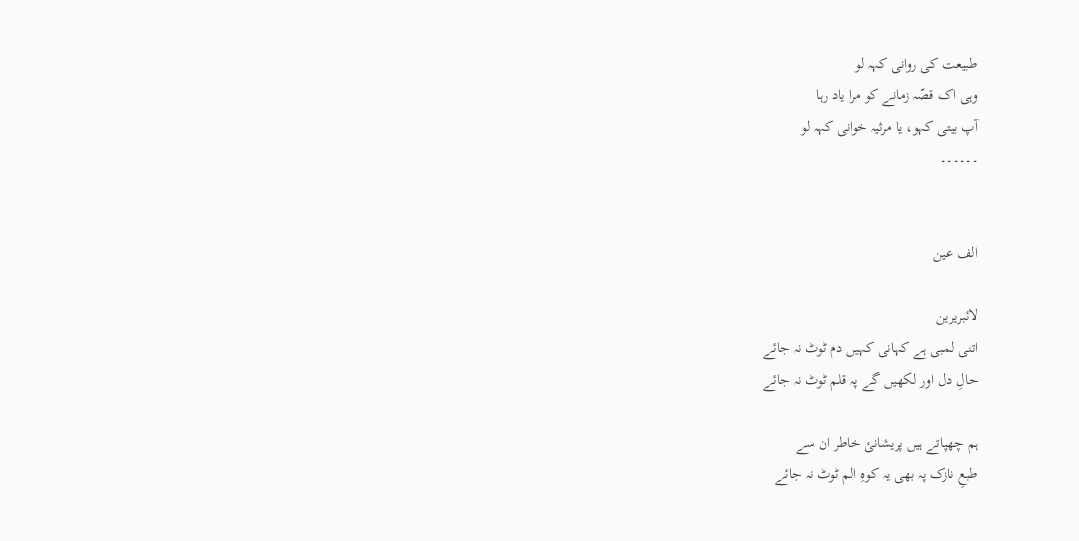طبیعت کی روانی کہہ لو
وہی اک قصّہ زمانے کو مرا یاد رہا
آپ بیتی کہو، یا مرثیہ خوانی کہہ لو
۔۔۔۔۔۔


الف عین

لائبریرین
اتنی لمبی ہے کہانی کہیں دم ٹوٹ نہ جائے
حالِ دل اور لکھیں گے پہ قلم ٹوٹ نہ جائے

ہم چھپاتے ہیں پریشانئ خاطر ان سے
طبعِ نازک پہ بھی یہ کوہِ الم ٹوٹ نہ جائے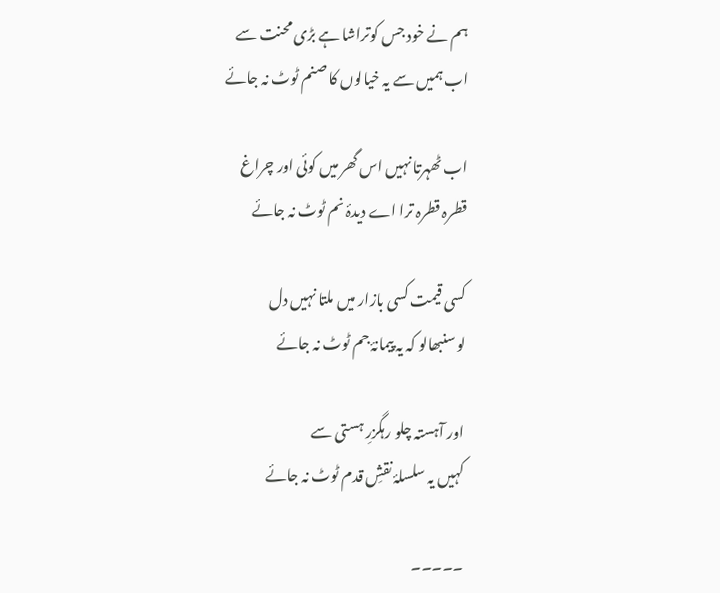ہم نے خود جس کوتراشا ہے بڑی محنت سے
اب ہمیں سے یہ خیالوں کا صنم ٹوٹ نہ جائے

اب ٹھہرتا نہیں اس گھر میں کوئی اور چراغ
قطرہ قطرہ ترا اے دیدۂ نم ٹوٹ نہ جائے

کسی قیمت کسی بازار میں ملتا نہیں دل
لو سنبھالو کہ یہ پیمانۂ جم ٹوٹ نہ جائے

اور آہستہ چلو رہگزرِ ہستی سے
کہیں یہ سلسلۂ نقشِ قدم ٹوٹ نہ جائے

۔۔۔۔۔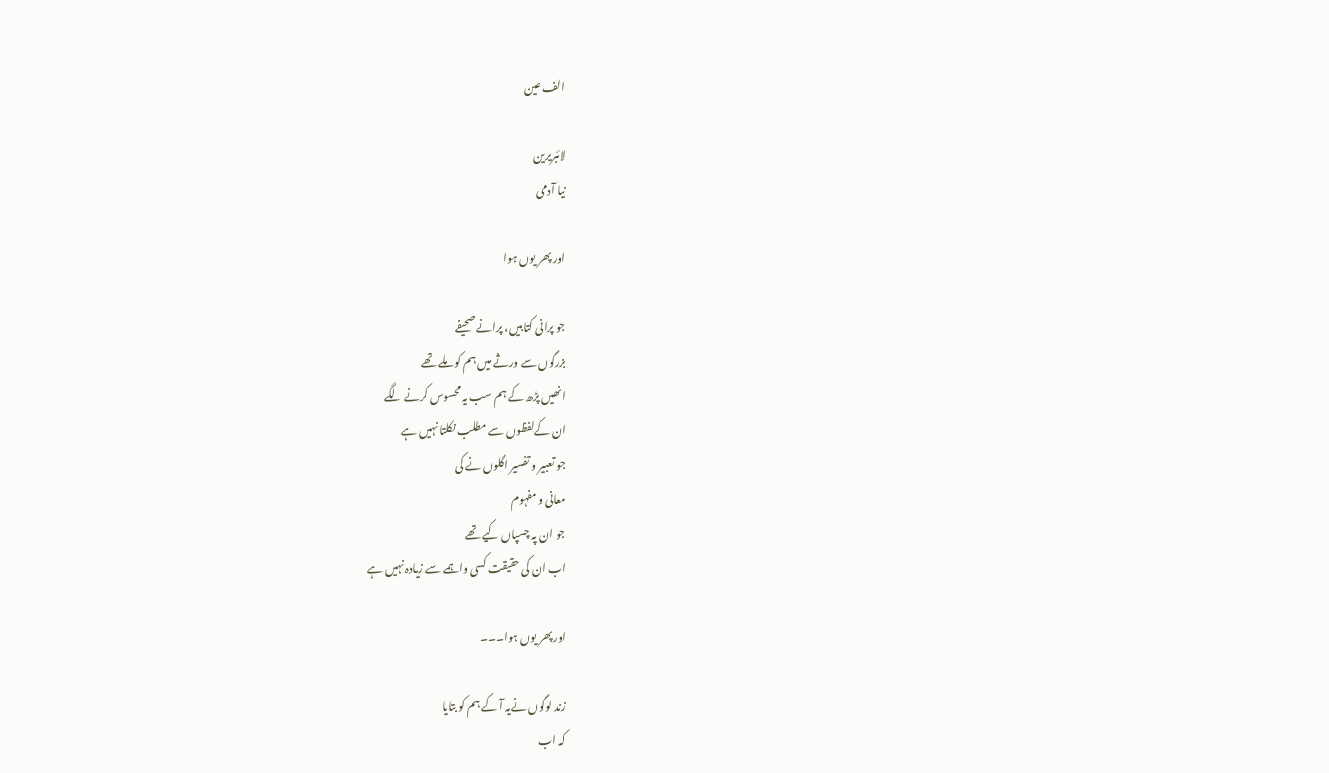الف عین

لائبریرین
نیا آدمی

اور پھر یوں ہوا

جو پرانی کتابیں، پرانے صحیفے
بزرگوں سے ورثے میں ہم کو ملے تھے
انھیں پڑھ کے ہم سب یہ محسوس کرنے لگے
ان کےلفظوں سے مطلب نکلتا نہیں ہے
جو تعبیر و تفسیر اگلوں نے کی
معانی و مفہوم
جو ان پہ چسپاں کیے تھے
اب ان کی حقیقت کسی واہمے سے زیادہ نہیں ہے

اور پھر یوں ہوا۔۔۔

زند لوگوں نےیہ آ کے ہم کو بتایا
کہ اب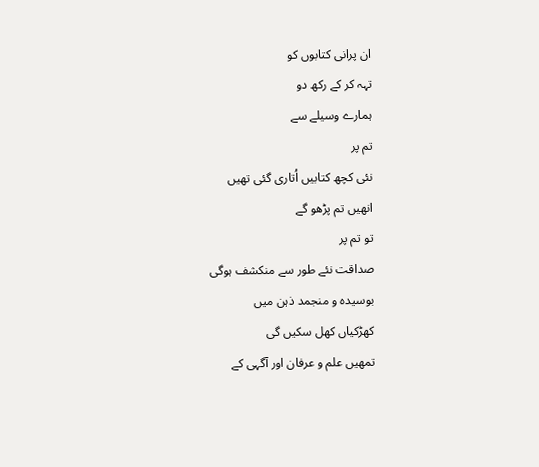ان پرانی کتابوں کو
تہہ کر کے رکھ دو
ہمارے وسیلے سے
تم پر
نئی کچھ کتابیں اُتاری گئی تھیں
انھیں تم پڑھو گے
تو تم پر
صداقت نئے طور سے منکشف ہوگی
بوسیدہ و منجمد ذہن میں
کھڑکیاں کھل سکیں گی
تمھیں علم و عرفان اور آگہی کے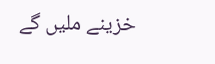خزینے ملیں گے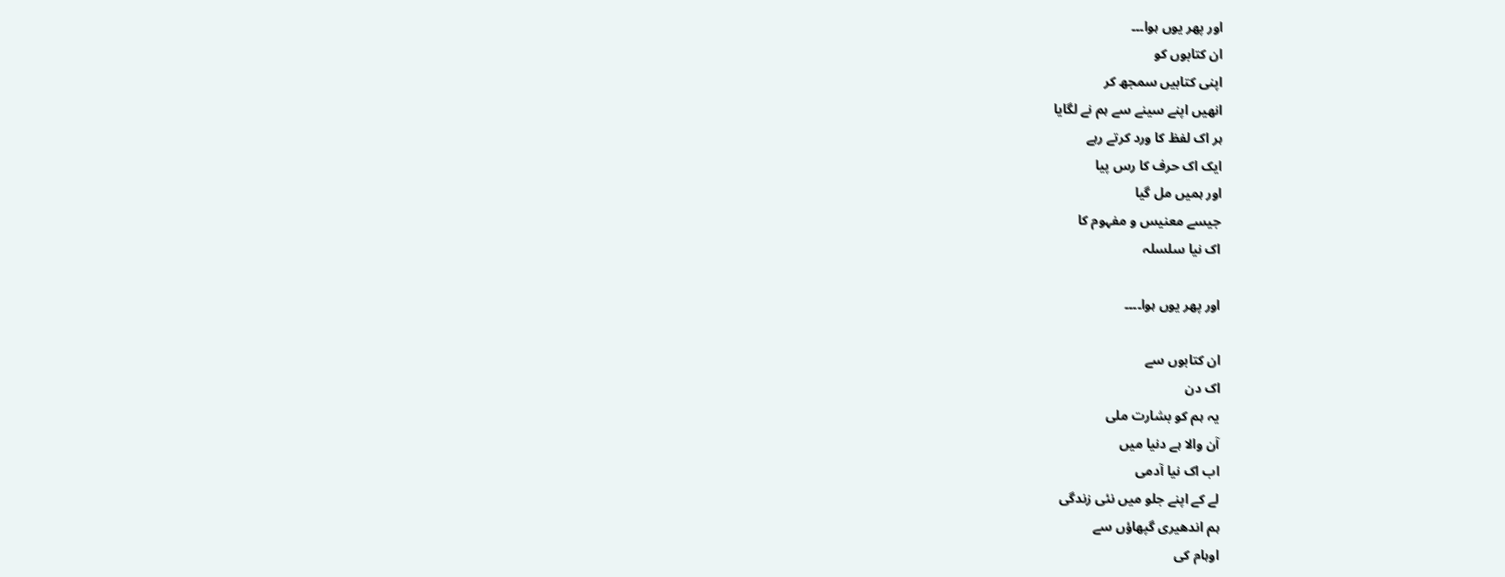اور پھر یوں ہوا۔۔۔
ان کتابوں کو
اپنی کتابیں سمجھ کر
انھیں اپنے سینے سے ہم نے لگایا
ہر اک لفظ کا ورد کرتے رہے
ایک اک حرف کا رس پیا
اور ہمیں مل گیا
جیسے معنیس و مفہوم کا
اک نیا سلسلہ

اور پھر یوں ہوا۔۔۔۔

ان کتابوں سے
اک دن
یہ ہم کو بشارت ملی
آن والا ہے دنیا میں
اب اک نیا آدمی
لے کے اپنے جلو میں نئی زندگی
ہم اندھیری گپھاؤں سے
اوہام کی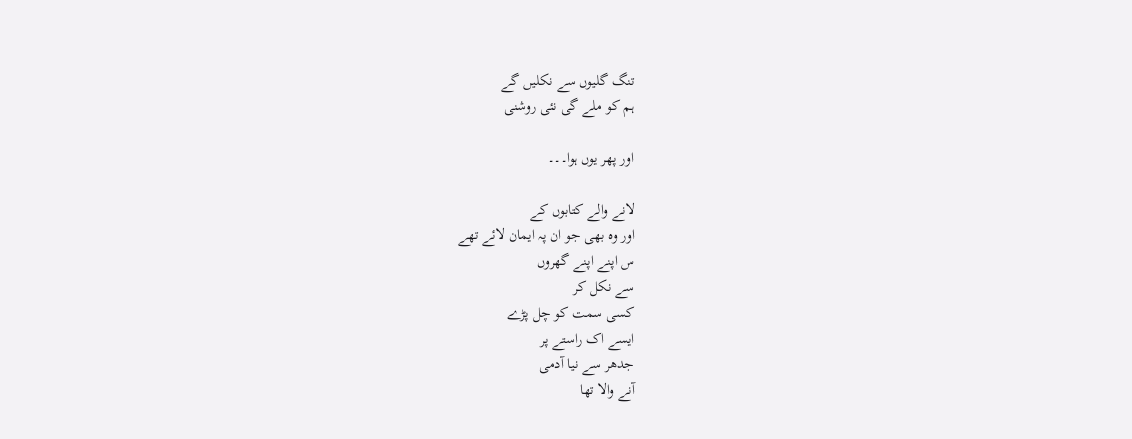تنگ گلیوں سے نکلیں گے
ہم کو ملے گی نئی روشنی

اور پھر یوں ہوا۔۔۔

لانے والے کتابوں کے
اور وہ بھی جو ان پہ ایمان لائے تھے
س اپنے اپنے گھروں
سے نکل کر
کسی سمت کو چل پڑے
ایسے اک راستے پر
جدھر سے نیا آدمی
آنے والا تھا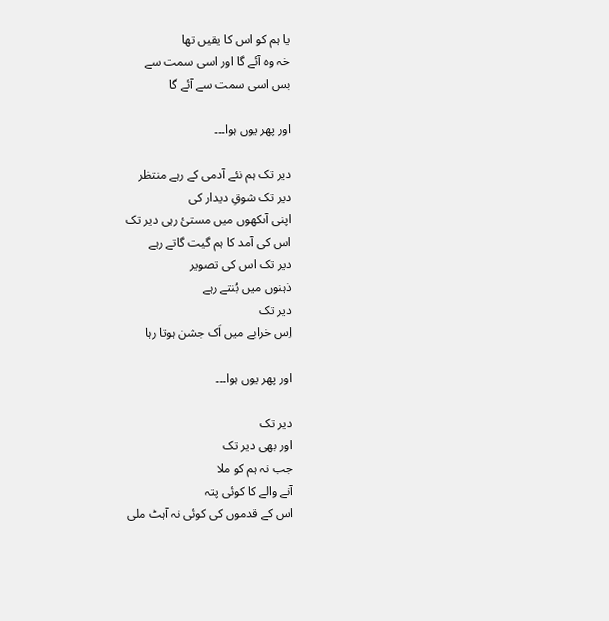یا ہم کو اس کا یقیں تھا
خہ وہ آئے گا اور اسی سمت سے
بس اسی سمت سے آئے گا

اور پھر یوں ہوا۔۔۔

دیر تک ہم نئے آدمی کے رہے منتظر
دیر تک شوقِ دیدار کی
اپنی آںکھوں میں مستئ رہی دیر تک
اس کی آمد کا ہم گیت گاتے رہے
دیر تک اس کی تصویر
ذہنوں میں بُنتے رہے
دیر تک
اِس خرابے میں اَک جشن ہوتا رہا

اور پھر یوں ہوا۔۔۔

دیر تک
اور بھی دیر تک
جب نہ ہم کو ملا
آنے والے کا کوئی پتہ
اس کے قدموں کی کوئی نہ آہٹ ملی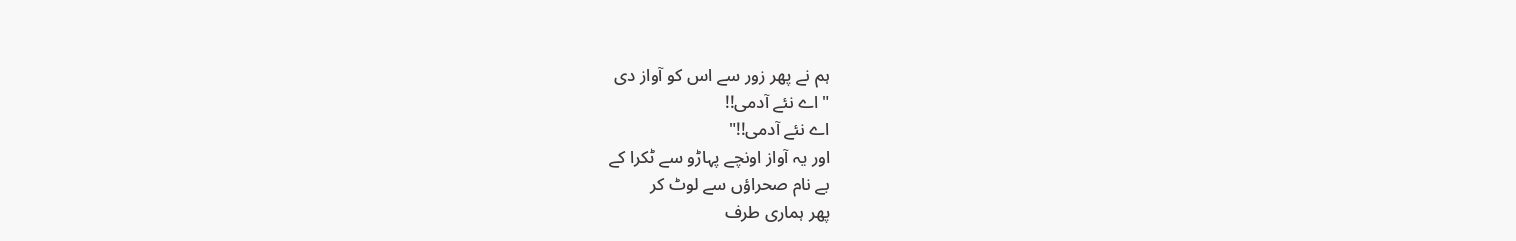ہم نے پھر زور سے اس کو آواز دی
"اے نئے آدمی!!
اے نئے آدمی!!"
اور یہ آواز اونچے پہاڑو سے ٹکرا کے
بے نام صحراؤں سے لوٹ کر
پھر ہماری طرف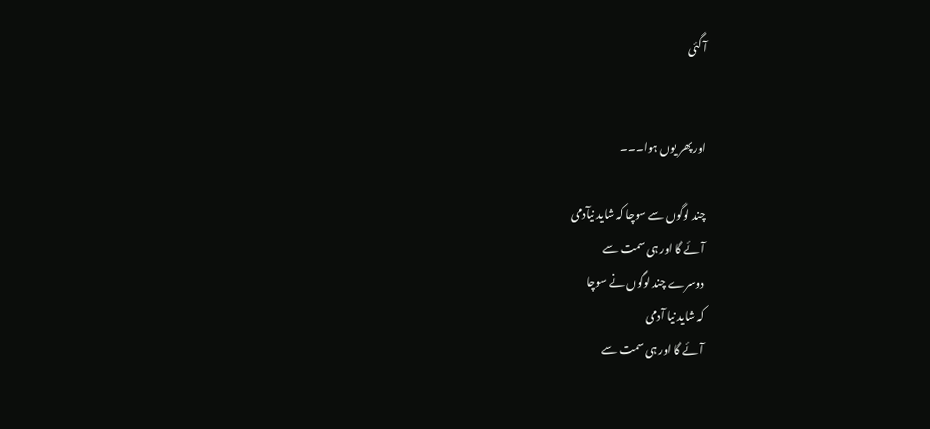آ گئی


اور پھر یوں ہوا۔۔۔

چند لوگوں سے سوچا کہ شاید نیآدمی
آئے گا اور ہی سمت سے
دوسرے چند لوگوں نے سوچا
کہ شاید نیا آدمی
آئے گا اور ہی سمت سے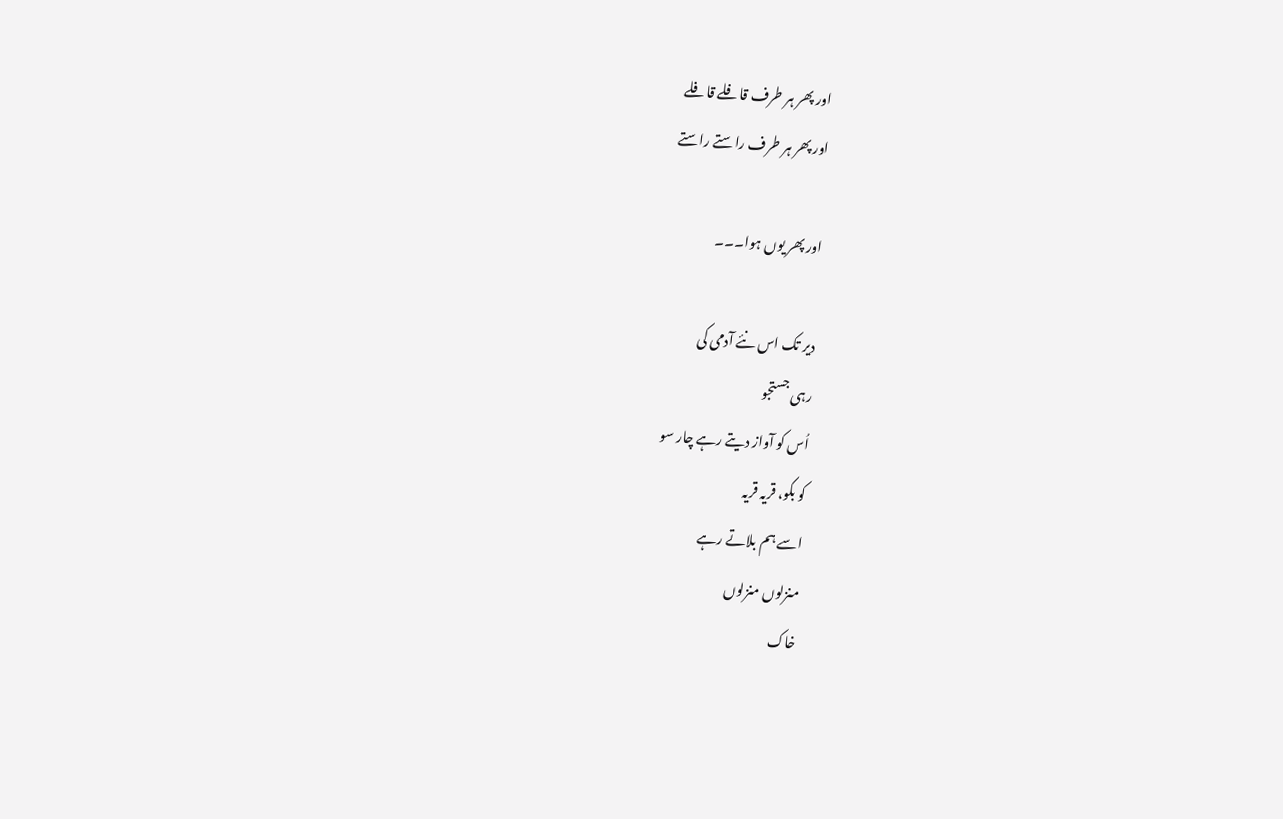اور پھر ہر طرف قافلے قافلے
اور پھر ہر طرف راستے راستے

اور پھر یوں ہوا۔۔۔

دیر تک اس نئے آدمی کی
رہی جستجو
اُس کو آواز دیتے رہے چار سو
کو بکو، قریہ قریہ
اسے ہم بلاتے رہے
منزلوں منزلوں
خاک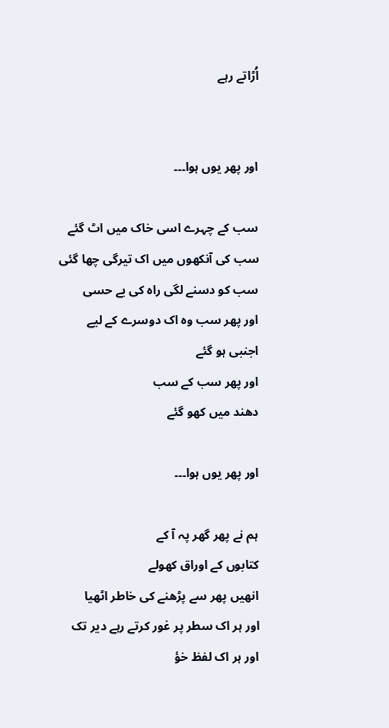اُڑاتے رہے


اور پھر یوں ہوا۔۔۔

سب کے چہرے اسی خاک میں اٹ گئے
سب کی آنکھوں میں اک تیرگی چھا گئی
سب کو دسنے لگی راہ کی بے حسی
اور پھر سب وہ اک دوسرے کے لیے
اجنبی ہو گئے
اور پھر سب کے سب
دھند میں کھو گئے

اور پھر یوں ہوا۔۔۔

ہم نے پھر گھر پہ آ کے
کتابوں کے اوراق کھولے
انھیں پھر سے پڑھنے کی خاطر اٹھیا
اور ہر اک سطر پر غور کرتے رہے دیر تک
اور ہر اک لفظ خؤ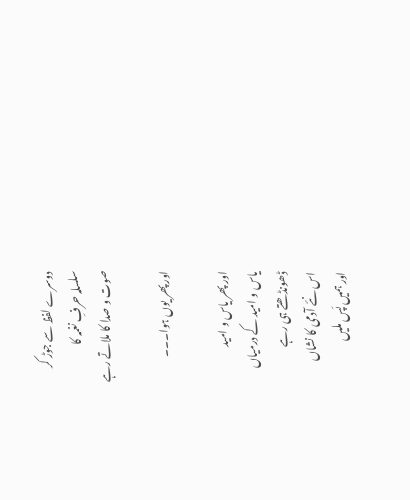دوسرے لفظ سے جوڑ کر
سلسلہ حرفِ نغمہ کا
صوت و صدا کا ملاتے رہے

اور پھر یوں ہوا۔۔۔

اور پھر یاس و امید
یاس و امید کے درمیاں
ڈھونڈھتے ہی رہے
اس نئے آدمی کا نشاں
اور ہمیں پَس ملیں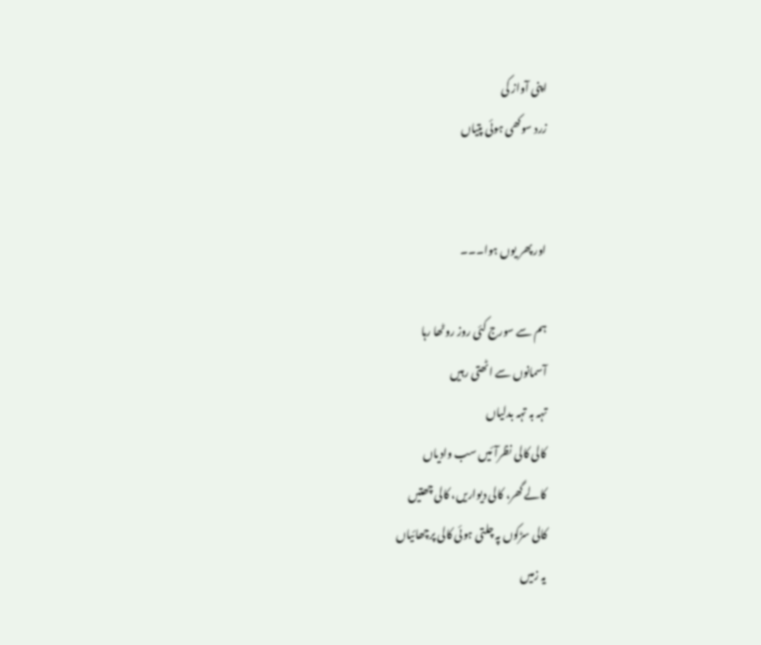اپنی آواز کی
زرد سوکھی ہوئی پتیاں


اور پھر یوں ہوا۔۔۔

ہم سے سورج کئی روز روٹھا رہا
آسمانوں سے اٹھتی رہیں
تہہ بہ تہہ بدلیاں
کالی کالی نظرآئیں سب وادیاں
کالے گھر، کالی دیواریں، کالی چھتیں
کالی سڑکوں پہ چلتی ہوئی کالی پرچھائیاں
یہ زمیں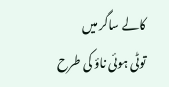کالے ساگر میں
توٹی ہوئی ناؤ کی طرح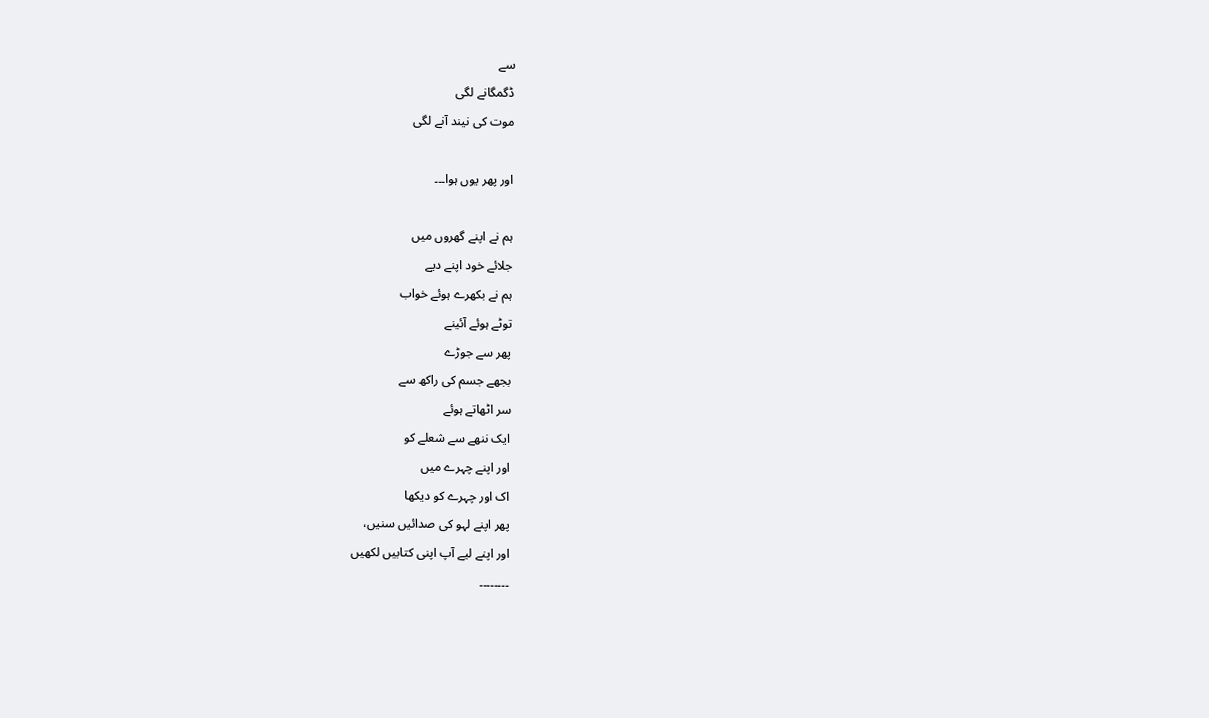سے
ڈگمگانے لگی
موت کی نیند آنے لگی

اور پھر یوں ہوا۔۔۔

ہم نے اپنے گھروں میں
جلائے خود اپنے دیے
ہم نے بکھرے ہوئے خواب
توٹے ہوئے آئینے
پھر سے جوڑے
بجھے جسم کی راکھ سے
سر اٹھاتے ہوئے
ایک ننھے سے شعلے کو
اور اپنے چہرے میں
اک اور چہرے کو دیکھا
پھر اپنے لہو کی صدائیں سنیں،
اور اپنے لیے آپ اپنی کتابیں لکھیں
۔۔۔۔۔۔۔۔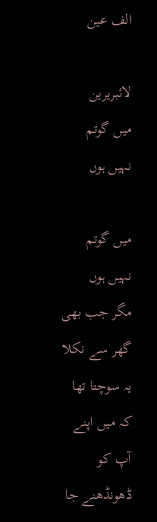الف عین

لائبریرین
میں گوتم نہیں ہوں

میں گوتم نہیں ہوں
مگر جب بھی گھر سے نکلا
یہ سوچتا تھا
کہ میں اپنے آپ کو
ڈھونڈھنے جا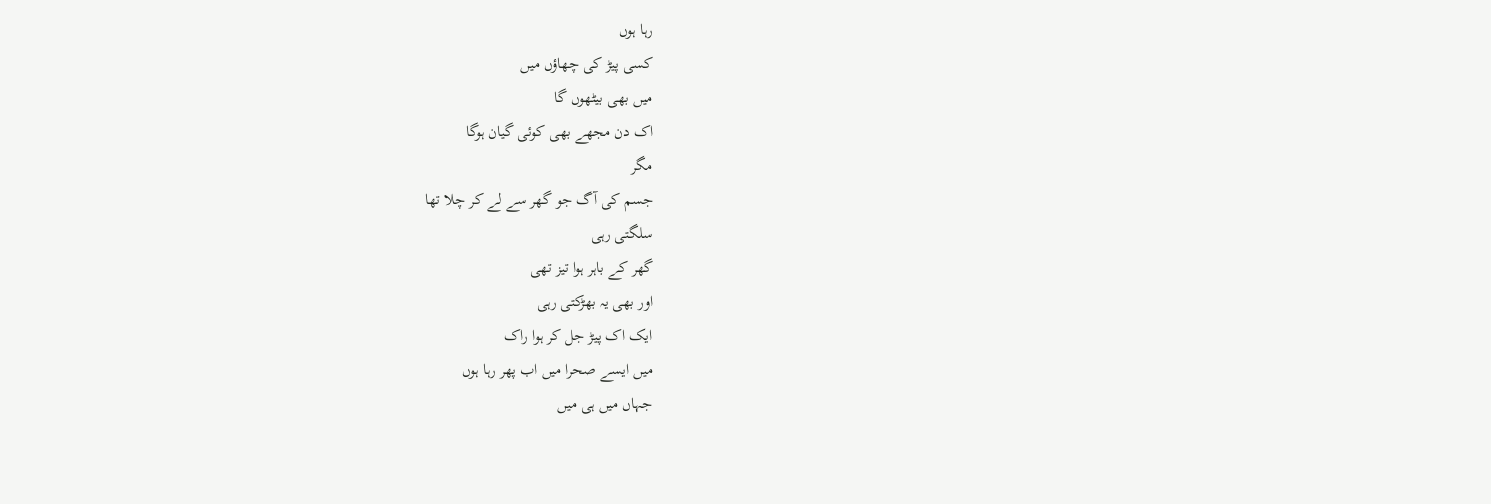رہا ہوں
کسی پیڑ کی چھاؤں میں
میں بھی بیٹھوں گا
اک دن مجھے بھی کوئی گیان ہوگا
مگر
جسم کی آگ جو گھر سے لے کر چلا تھا
سلگتی رہی
گھر کے باہر ہوا تیز تھی
اور بھی یہ بھڑکتی رہی
ایک اک پیڑ جل کر ہوا راک
میں ایسے صحرا میں اب پھر رہا ہوں
جہاں میں ہی میں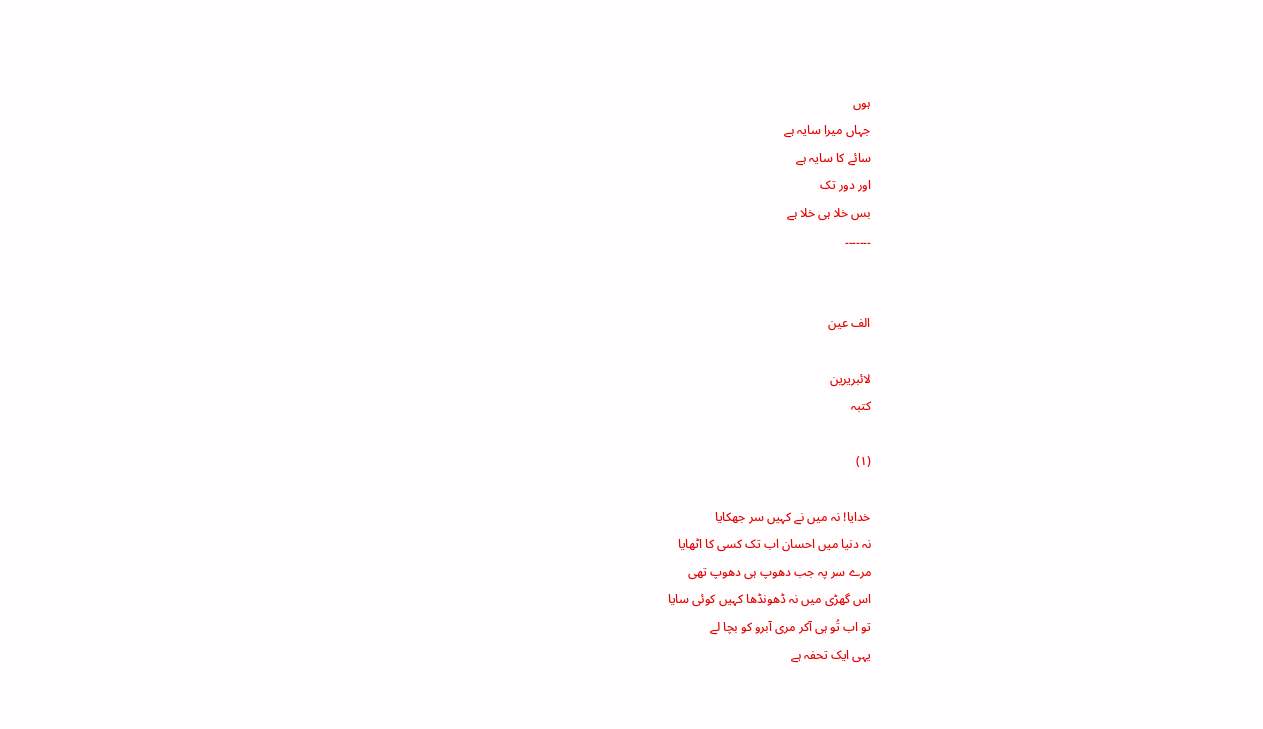ہوں
جہاں میرا سایہ ہے
سائے کا سایہ ہے
اور دور تک
بس خلا ہی خلا ہے
۔۔۔۔۔۔۔


الف عین

لائبریرین
کتبہ

(۱)

خدایا! نہ میں نے کہیں سر جھکایا
نہ دنیا میں احسان اب تک کسی کا اٹھایا
مرے سر پہ جب دھوپ ہی دھوپ تھی
اس گھڑی میں نہ ڈھونڈھا کہیں کوئی سایا
تو اب تُو ہی آکر مری آبرو کو بچا لے
یہی ایک تحفہ ہے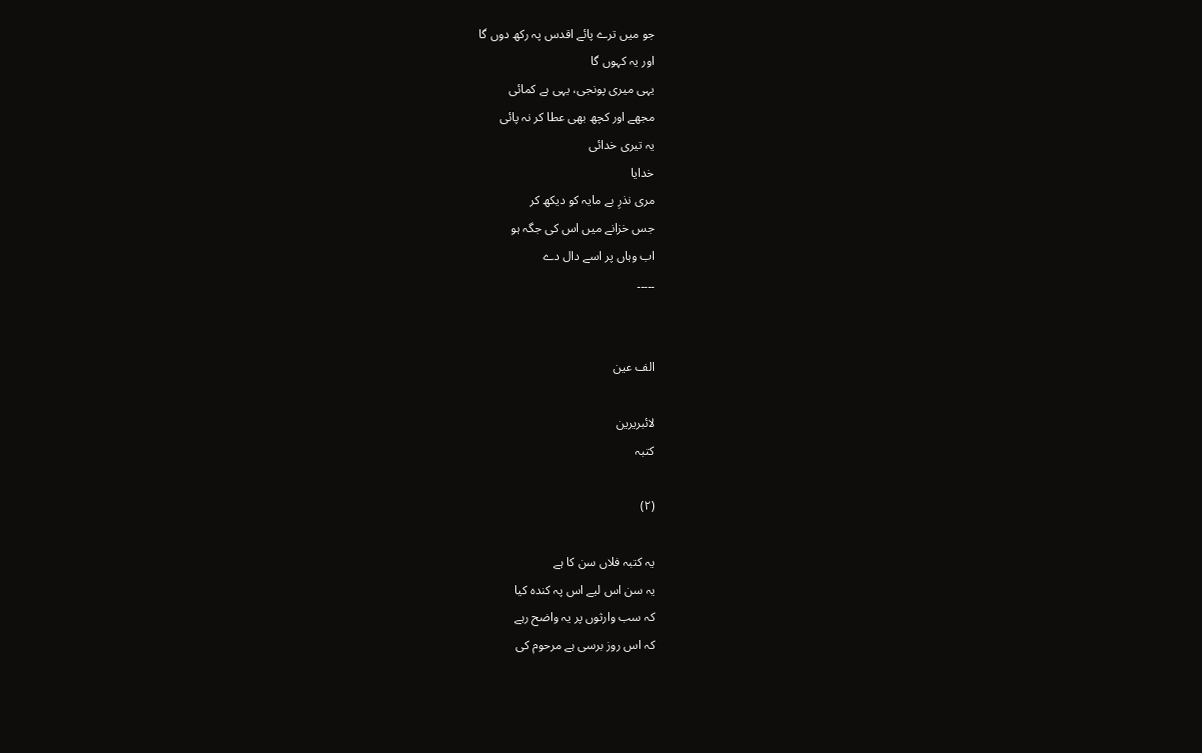جو میں ترے پائے اقدس پہ رکھ دوں گا
اور یہ کہوں گا
یہی میری پونجی، یہی ہے کمائی
مجھے اور کچھ بھی عطا کر نہ پائی
یہ تیری خدائی
خدایا
مری نذرِ بے مایہ کو دیکھ کر
جس خزانے میں اس کی جگہ ہو
اب وہاں پر اسے دال دے
۔۔۔۔۔


الف عین

لائبریرین
کتبہ

(۲)

یہ کتبہ فلاں سن کا ہے
یہ سن اس لیے اس پہ کندہ کیا
کہ سب وارثوں پر یہ واضح رہے
کہ اس روز برسی ہے مرحوم کی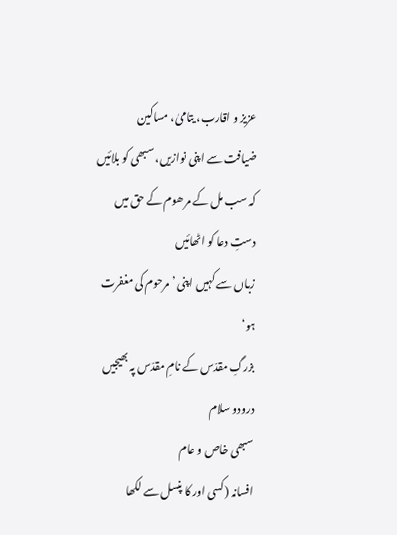عزیز و اقارب، یتامیٰ، مساکین
ضیافت سے اپنی نوازیں، سبھی کو بلائیں
کہ سب مل کے مرھوم کے حق میں دستِ دعا کو اٹھائیں
زباں سے کہیں اپنی ’مرحوم کی مغفرت ہو‘
بزرگِ مقدّس کے نامِ مقدّس پہ بھیجیں درودو سلام
سبھی خاص و عام
افسانہ (کسی اور کا پنسل سے لکھا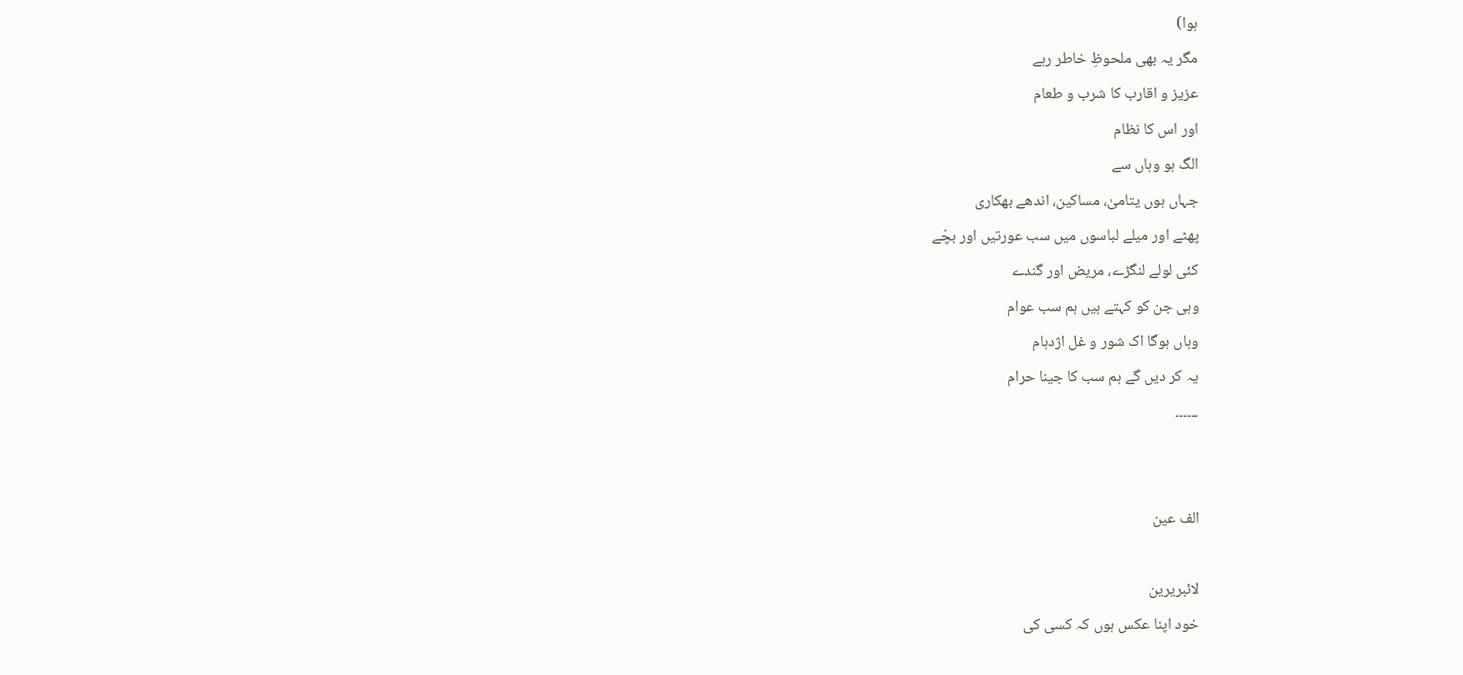ہوا)
مگر یہ بھی ملحوظِ خاطر رہے
عزیز و اقارب کا شرب و طعام
اور اس کا نظام
الگ ہو وہاں سے
جہاں ہوں یتامیٰ، مساکین، اندھے بھکاری
پھٹے اور میلے لباسوں میں سب عورتیں اور بچّے
کئی لولے لنگڑے، مریض اور گندے
وہی جن کو کہتے ہیں ہم سب عوام
وہاں ہوگا اک شور و غل اژدہام
یہ کر دیں گے ہم سب کا جینا حرام
۔۔۔۔۔۔


الف عین

لائبریرین
خود اپنا عکس ہوں کہ کسی کی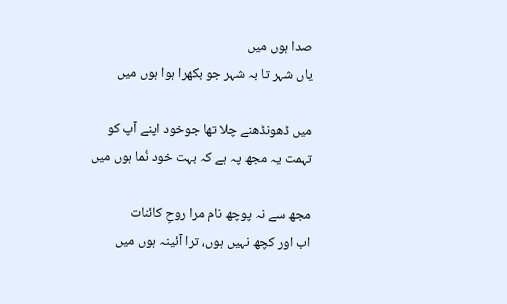صدا ہوں میں
یاں شہر تا بہ شہر جو بکھرا ہوا ہوں میں

میں ڈھونڈھنے چلا تھا جوخود اپنے آپ کو
تہمت یہ مجھ پہ ہے کہ بہت خود نُما ہوں میں

مجھ سے نہ پوچھ نام مرا روحِ کائنات
اب اور کچھ نہیں ہوں، ترا آئینہ ہوں میں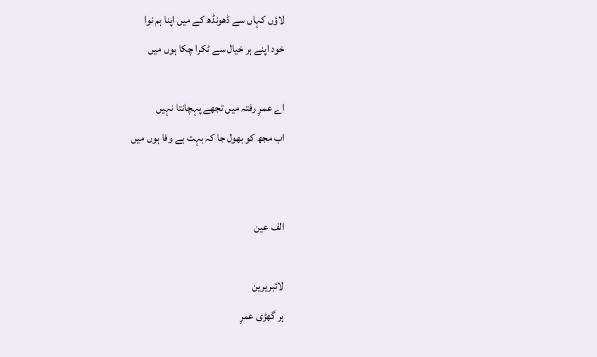لاؤں کہاں سے ڈھونڈھ کے میں اپنا ہم نوا
خود اپنے ہر خیال سے ٹکرا چکا ہوں میں

اے عمرِ رفتہ میں تجھے پہچانتا نہیں
اب مجھ کو بھول جا کہ بہت بے وفا ہوں میں


الف عین

لائبریرین
ہر گھڑی عمرِ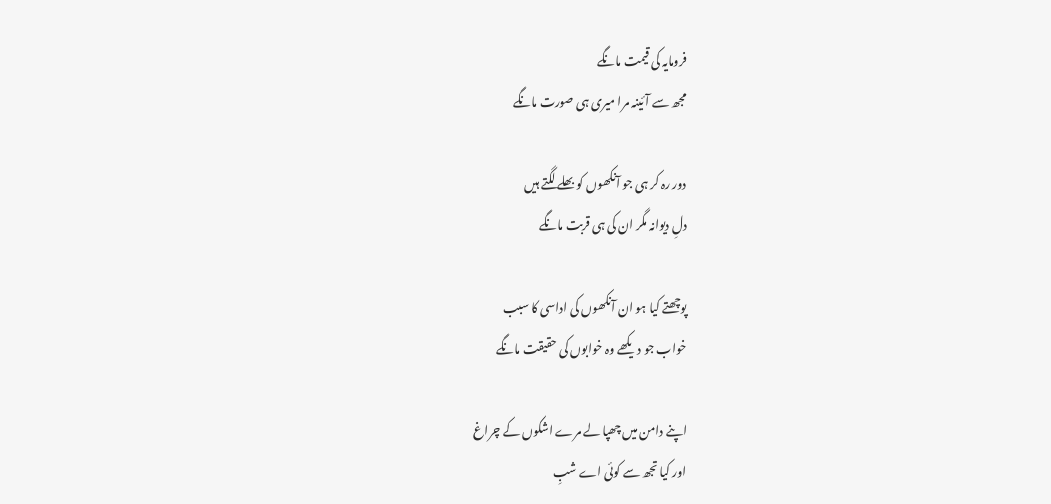فرومایہ کی قیمت مانگے
مجھ سے آئینہ مرا میری ہی صورت مانگے

دور رہ کر ہی جو آنکھوں کو بھلے لگتے ہیں
دلِ دیوانہ مگر ان کی ہی قربت مانگے

پوچھتے کیا ہو ان آنکھوں کی اداسی کا سبب
خواب جو دیکھے وہ خوابوں کی حقیقت مانگے

اپنے دامن میں چھپا لے مرے اشکوں کے چراغ
اور کیا تجھ سے کوئی اے شبِ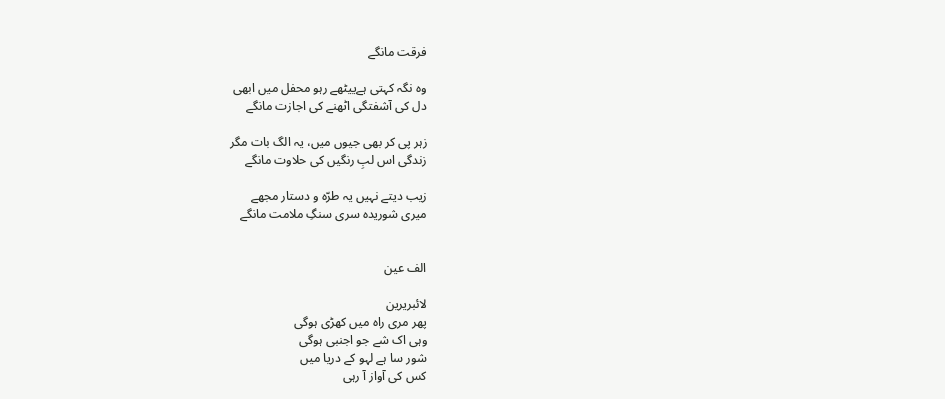فرقت مانگے

وہ نگہ کہتی ہےییٹھے رہو محفل میں ابھی
دل کی آشفتگی اٹھنے کی اجازت مانگے

زہر پی کر بھی جیوں میں، یہ الگ بات مگر
زندگی اس لبِ رنگیں کی حلاوت مانگے

زیب دیتے نہیں یہ طرّہ و دستار مجھے
میری شوریدہ سری سنگِ ملامت مانگے


الف عین

لائبریرین
پھر مری راہ میں کھڑی ہوگی
وہی اک شے جو اجنبی ہوگی
شور سا ہے لہو کے دریا میں
کس کی آواز آ رہی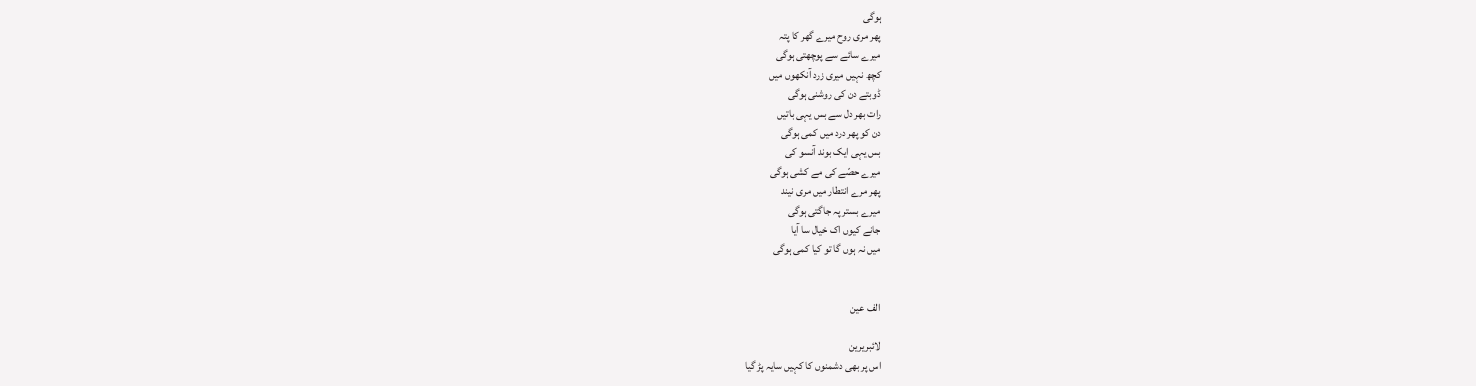ہوگی
پھر مری روح میرے گھر کا پتہ
میرے سائے سے پوچھتی ہوگی
کچھ نہیں میری زرد آنکھوں میں
ڈوبتے دن کی روشنی ہوگی
رات بھر دل سے بس یہی باتیں
دن کو پھر درد میں کمی ہوگی
بس یہی ایک بوند آنسو کی
میرے حصّے کی مے کشی ہوگی
پھر مرے انتطار میں مری نیند
میرے بستر پہ جاگتی ہوگی
جانے کیوں اک خیال سا آیا
میں نہ ہوں گا تو کیا کمی ہوگی


الف عین

لائبریرین
اس پر بھی دشمنوں کا کہیں سایہ پڑ گیا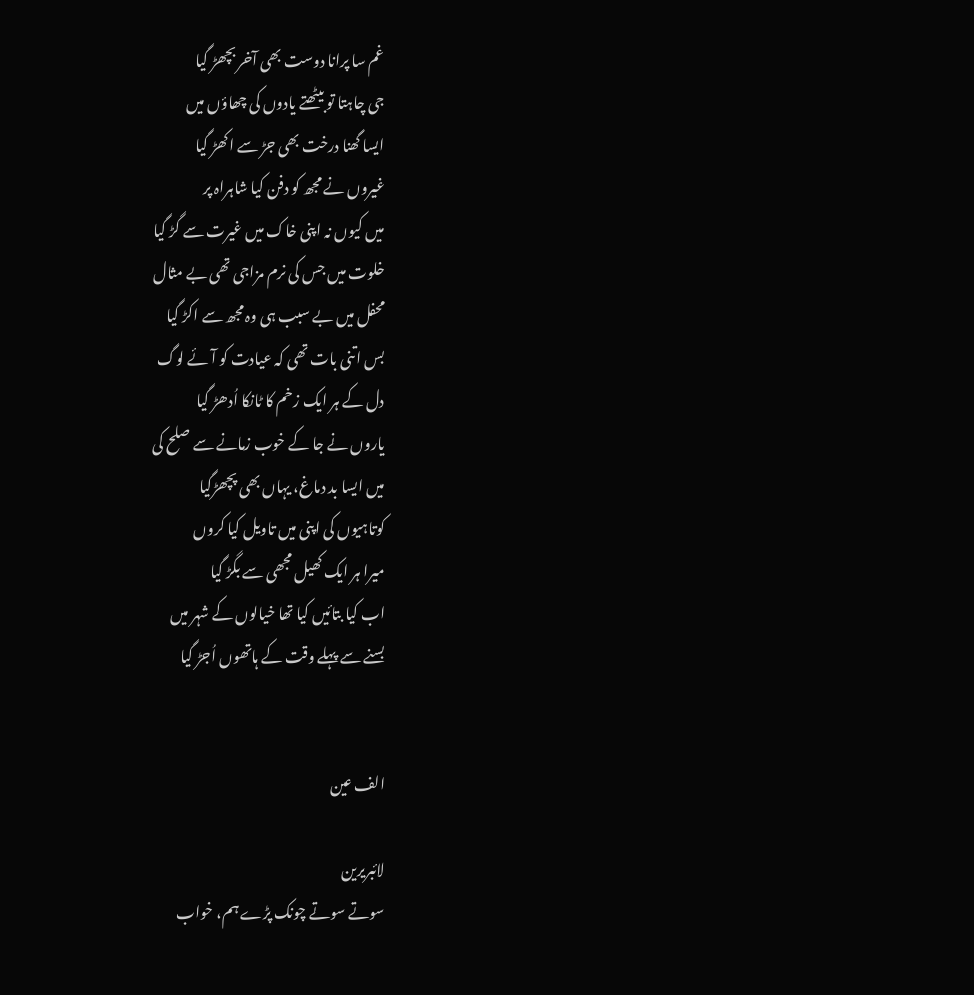غم سا پرانا دوست بھی آخر بچھڑ گیا
جی چاہتا تو بیٹھتے یادوں کی چھاؤں میں
ایسا گھنا درخت بھی جڑ سے اکھڑ گیا
غیروں نے مجھ کو دفن کیا شاہراہ پر
میں کیوں نہ اپنی خاک میں غیرت سے گڑ گیا
خلوت میں جس کی نرم مزاجی تھی بے مثال
محفل میں بے سبب ہی وہ مجھ سے اکڑ گیا
بس اتنی بات تھی کہ عیادت کو آئے لوگ
دل کے ہر ایک زخم کا ٹانکا اُدھڑ گیا
یاروں نے جا کے خوب زمانے سے صلح کی
میں ایسا بد دماغ، یہاں بھی پچھڑگیا
کوتاہیوں کی اپنی میں تاویل کیا کروں
میرا ہر ایک کھیل مجھی سے بگڑ گیا
اب کیا بتائیں کیا تھا خیالوں کے شہر میں
بسنے سے پہلے وقت کے ہاتھوں اُجڑ گیا


الف عین

لائبریرین
سوتے سوتے چونک پڑے ہم، خواب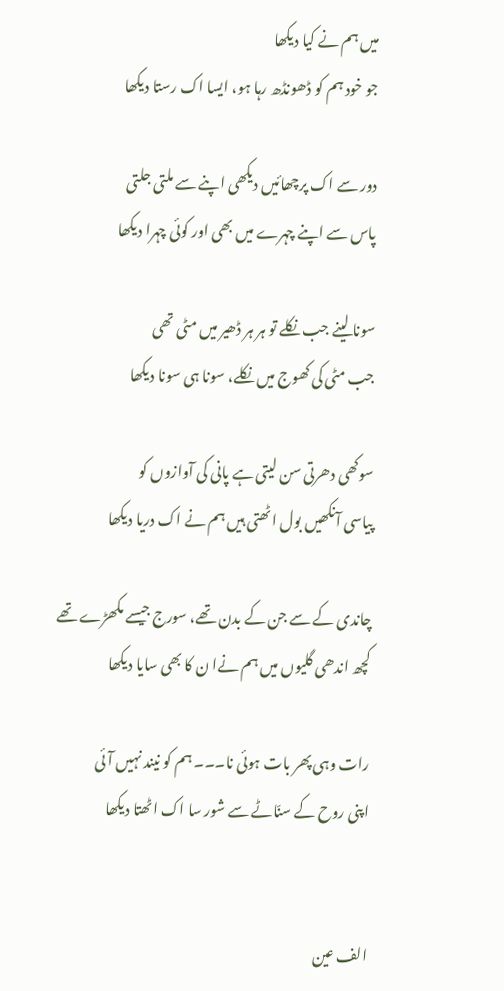میں ہم نے کیا دیکھا
جو خود ہم کو ڈھونڈھ رہا ہو، ایسا اک رستا دیکھا

دور سے اک پرچھائیں دیکھی اپنے سے ملتی جلتی
پاس سے اپنے چہرے میں بھی اور کوئی چہرا دیکھا

سونا لینے جب نکلے تو ہر ہر ڈھیر میں مٹی تھی
جب مٹی کی کھوج میں نکلے، سونا ہی سونا دیکھا

سوکھی دھرتی سن لیتی ہے پانی کی آوازوں کو
پیاسی آنکھیں بول اٹھتی ہیں ہم نے اک دریا دیکھا

چاندی کے سے جن کے بدن تھے، سورج جیسے مکھڑے تھے
کچھ اندھی گلیوں میں ہم نےا ن کا بھی سایا دیکھا

رات وہی پھر بات ہوئی نا۔۔۔ ہم کو نیند نہیں آئی
اپنی روح کے سنّاٹے سے شور سا اک اٹھتا دیکھا


الف عین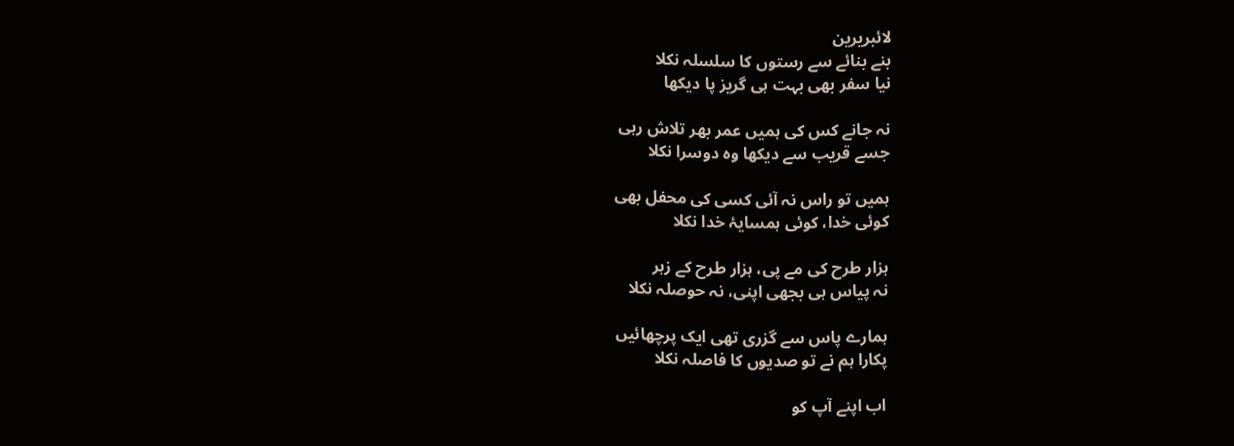لائبریرین
بنے بنائے سے رستوں کا سلسلہ نکلا
نیا سفر بھی بہت ہی گریز پا دیکھا

نہ جانے کس کی ہمیں عمر بھر تلاش رہی
جسے قریب سے دیکھا وہ دوسرا نکلا

ہمیں تو راس نہ آئی کسی کی محفل بھی
کوئی خدا، کوئی ہمسایۂ خدا نکلا

ہزار طرح کی مے پی، ہزار طرح کے زہر
نہ پیاس ہی بجھی اپنی، نہ حوصلہ نکلا

ہمارے پاس سے گزری تھی ایک پرچھائیں
پکارا ہم نے تو صدیوں کا فاصلہ نکلا

اب اپنے آپ کو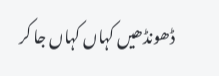ڈھونڈھیں کہاں کہاں جا کر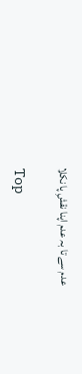عدم سے تا بہ عدم اپنا نقشِ پا نکلا

Top